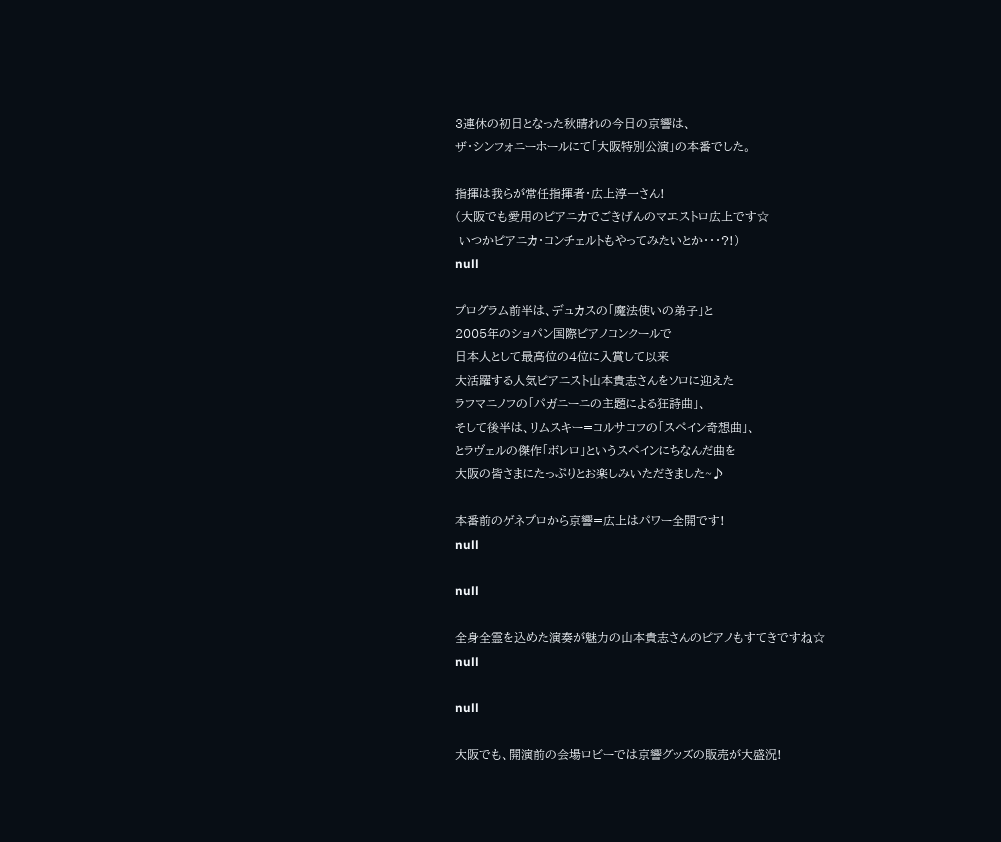3連休の初日となった秋晴れの今日の京響は、
ザ・シンフォニーホールにて「大阪特別公演」の本番でした。

指揮は我らが常任指揮者・広上淳一さん!
(大阪でも愛用のピアニカでごきげんのマエストロ広上です☆
 いつかピアニカ・コンチェルトもやってみたいとか・・・?!)
null

プログラム前半は、デュカスの「魔法使いの弟子」と
2005年のショパン国際ピアノコンクールで
日本人として最高位の4位に入賞して以来
大活躍する人気ピアニスト山本貴志さんをソロに迎えた
ラフマニノフの「パガニーニの主題による狂詩曲」、
そして後半は、リムスキー=コルサコフの「スペイン奇想曲」、
とラヴェルの傑作「ボレロ」というスペインにちなんだ曲を
大阪の皆さまにたっぷりとお楽しみいただきました~♪

本番前のゲネプロから京響=広上はパワー全開です!
null

null

全身全霊を込めた演奏が魅力の山本貴志さんのピアノもすてきですね☆
null

null

大阪でも、開演前の会場ロビーでは京響グッズの販売が大盛況!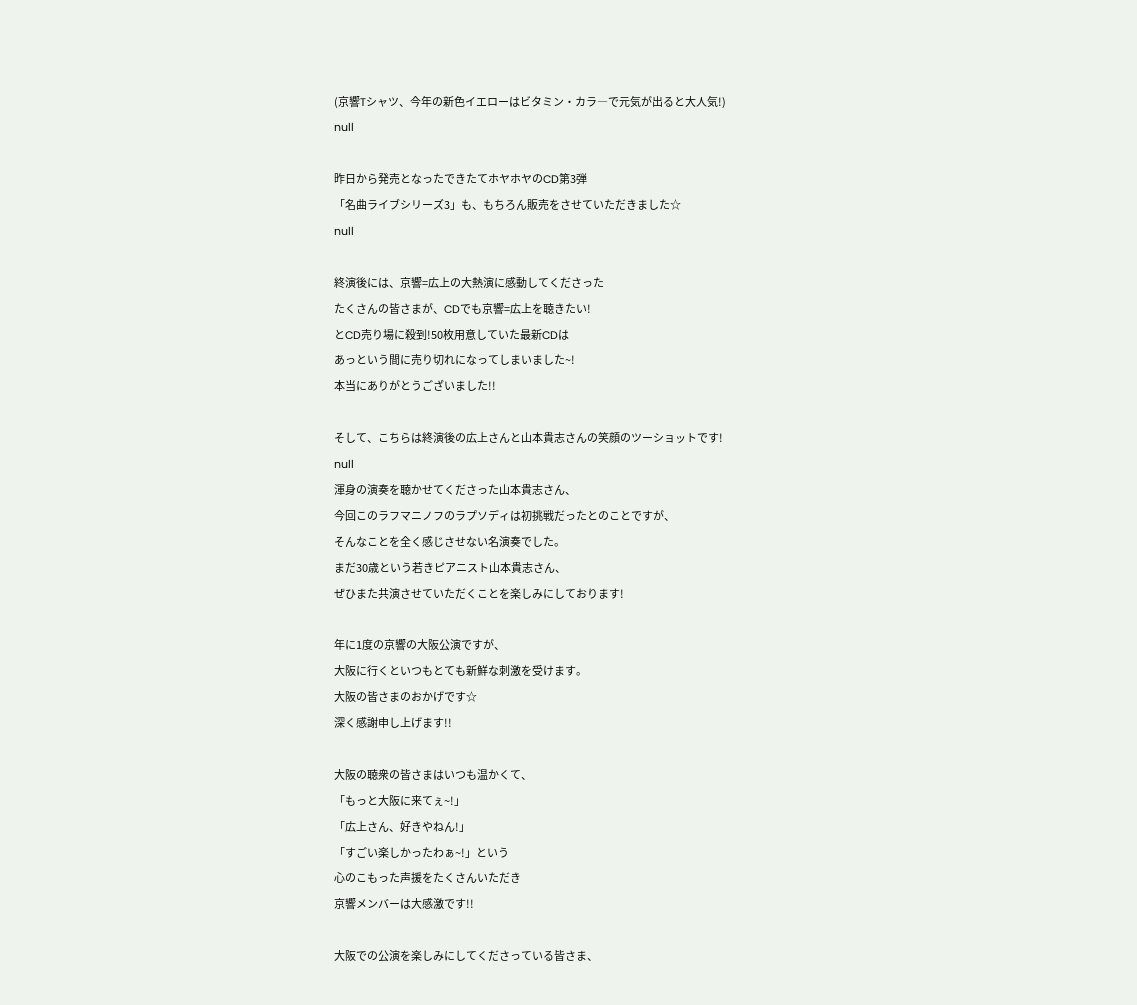(京響Tシャツ、今年の新色イエローはビタミン・カラ―で元気が出ると大人気!)
null

昨日から発売となったできたてホヤホヤのCD第3弾
「名曲ライブシリーズ3」も、もちろん販売をさせていただきました☆
null

終演後には、京響=広上の大熱演に感動してくださった
たくさんの皆さまが、CDでも京響=広上を聴きたい!
とCD売り場に殺到!50枚用意していた最新CDは
あっという間に売り切れになってしまいました~!
本当にありがとうございました!!

そして、こちらは終演後の広上さんと山本貴志さんの笑顔のツーショットです!
null
渾身の演奏を聴かせてくださった山本貴志さん、
今回このラフマニノフのラプソディは初挑戦だったとのことですが、
そんなことを全く感じさせない名演奏でした。
まだ30歳という若きピアニスト山本貴志さん、
ぜひまた共演させていただくことを楽しみにしております!

年に1度の京響の大阪公演ですが、
大阪に行くといつもとても新鮮な刺激を受けます。
大阪の皆さまのおかげです☆
深く感謝申し上げます!!

大阪の聴衆の皆さまはいつも温かくて、
「もっと大阪に来てぇ~!」
「広上さん、好きやねん!」
「すごい楽しかったわぁ~!」という
心のこもった声援をたくさんいただき
京響メンバーは大感激です!!

大阪での公演を楽しみにしてくださっている皆さま、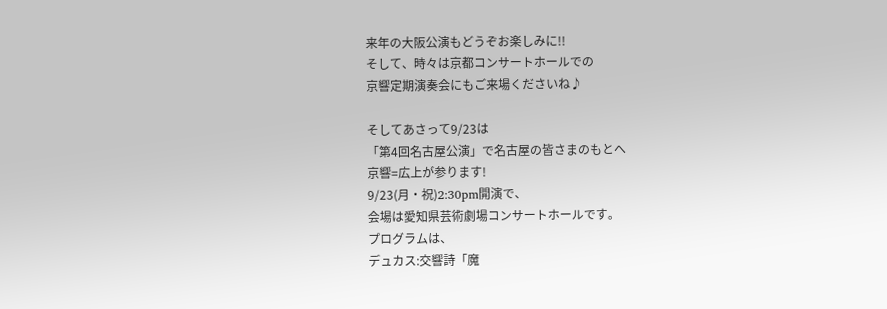来年の大阪公演もどうぞお楽しみに!!
そして、時々は京都コンサートホールでの
京響定期演奏会にもご来場くださいね♪

そしてあさって9/23は
「第4回名古屋公演」で名古屋の皆さまのもとへ
京響=広上が参ります!
9/23(月・祝)2:30pm開演で、
会場は愛知県芸術劇場コンサートホールです。
プログラムは、
デュカス:交響詩「魔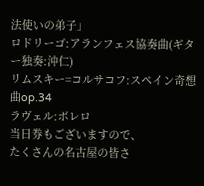法使いの弟子」
ロドリーゴ:アランフェス協奏曲(ギター独奏:沖仁)
リムスキー=コルサコフ:スペイン奇想曲op.34
ラヴェル:ボレロ
当日券もございますので、
たくさんの名古屋の皆さ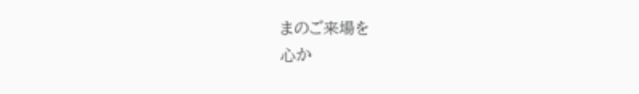まのご来場を
心か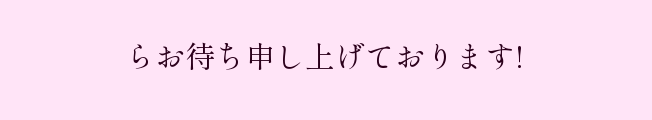らお待ち申し上げております!